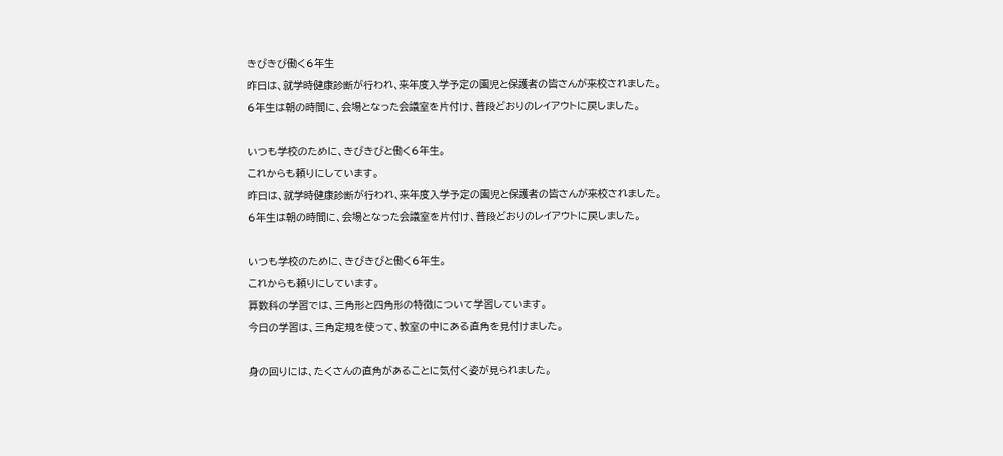きびきび働く6年生
昨日は、就学時健康診断が行われ、来年度入学予定の園児と保護者の皆さんが来校されました。
6年生は朝の時間に、会場となった会議室を片付け、普段どおりのレイアウトに戻しました。

いつも学校のために、きびきびと働く6年生。
これからも頼りにしています。
昨日は、就学時健康診断が行われ、来年度入学予定の園児と保護者の皆さんが来校されました。
6年生は朝の時間に、会場となった会議室を片付け、普段どおりのレイアウトに戻しました。

いつも学校のために、きびきびと働く6年生。
これからも頼りにしています。
算数科の学習では、三角形と四角形の特徴について学習しています。
今日の学習は、三角定規を使って、教室の中にある直角を見付けました。

身の回りには、たくさんの直角があることに気付く姿が見られました。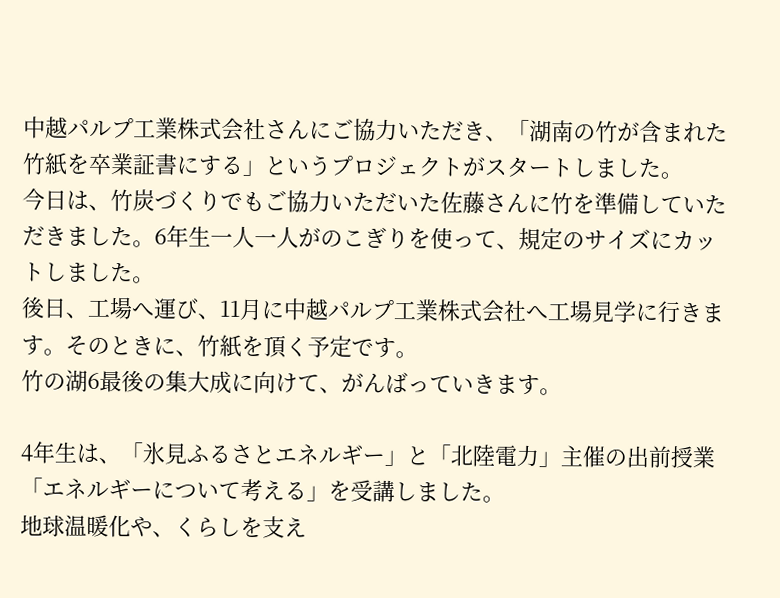中越パルプ工業株式会社さんにご協力いただき、「湖南の竹が含まれた竹紙を卒業証書にする」というプロジェクトがスタートしました。
今日は、竹炭づくりでもご協力いただいた佐藤さんに竹を準備していただきました。6年生一人一人がのこぎりを使って、規定のサイズにカットしました。
後日、工場へ運び、11月に中越パルプ工業株式会社へ工場見学に行きます。そのときに、竹紙を頂く予定です。
竹の湖6最後の集大成に向けて、がんばっていきます。

4年生は、「氷見ふるさとエネルギー」と「北陸電力」主催の出前授業「エネルギーについて考える」を受講しました。
地球温暖化や、くらしを支え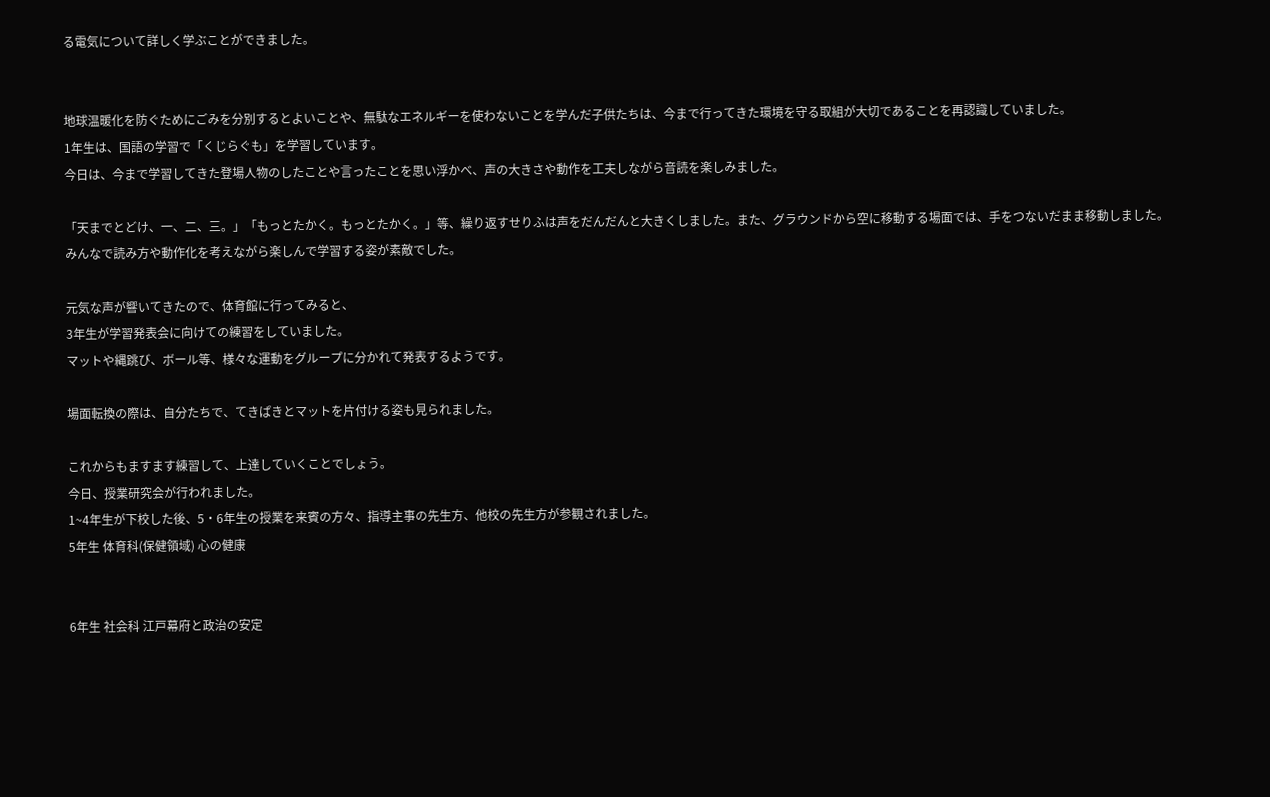る電気について詳しく学ぶことができました。


地球温暖化を防ぐためにごみを分別するとよいことや、無駄なエネルギーを使わないことを学んだ子供たちは、今まで行ってきた環境を守る取組が大切であることを再認識していました。
1年生は、国語の学習で「くじらぐも」を学習しています。
今日は、今まで学習してきた登場人物のしたことや言ったことを思い浮かべ、声の大きさや動作を工夫しながら音読を楽しみました。

「天までとどけ、一、二、三。」「もっとたかく。もっとたかく。」等、繰り返すせりふは声をだんだんと大きくしました。また、グラウンドから空に移動する場面では、手をつないだまま移動しました。
みんなで読み方や動作化を考えながら楽しんで学習する姿が素敵でした。

元気な声が響いてきたので、体育館に行ってみると、
3年生が学習発表会に向けての練習をしていました。
マットや縄跳び、ボール等、様々な運動をグループに分かれて発表するようです。

場面転換の際は、自分たちで、てきぱきとマットを片付ける姿も見られました。

これからもますます練習して、上達していくことでしょう。
今日、授業研究会が行われました。
1~4年生が下校した後、5・6年生の授業を来賓の方々、指導主事の先生方、他校の先生方が参観されました。
5年生 体育科(保健領域) 心の健康


6年生 社会科 江戸幕府と政治の安定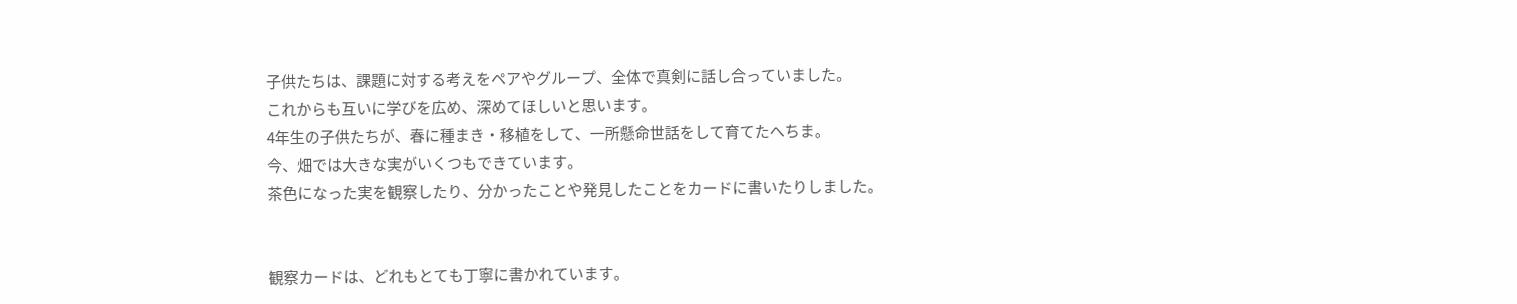子供たちは、課題に対する考えをペアやグループ、全体で真剣に話し合っていました。
これからも互いに学びを広め、深めてほしいと思います。
4年生の子供たちが、春に種まき・移植をして、一所懸命世話をして育てたへちま。
今、畑では大きな実がいくつもできています。
茶色になった実を観察したり、分かったことや発見したことをカードに書いたりしました。


観察カードは、どれもとても丁寧に書かれています。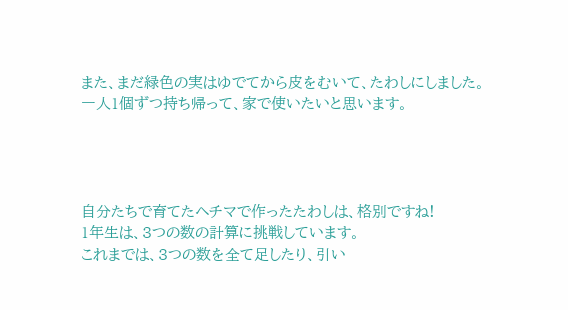また、まだ緑色の実はゆでてから皮をむいて、たわしにしました。
一人1個ずつ持ち帰って、家で使いたいと思います。




自分たちで育てたヘチマで作ったたわしは、格別ですね!
1年生は、3つの数の計算に挑戦しています。
これまでは、3つの数を全て足したり、引い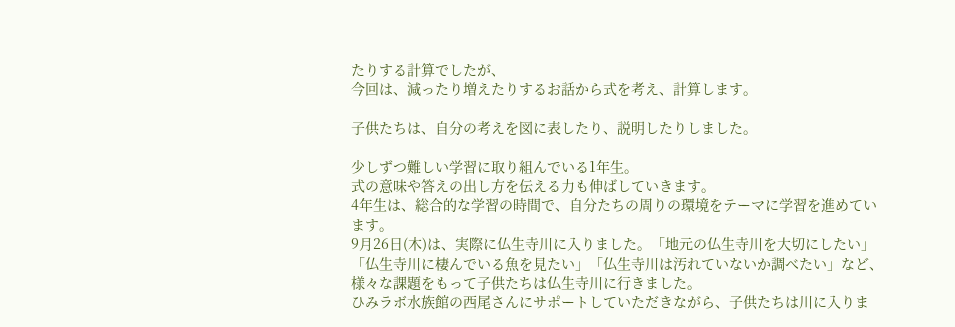たりする計算でしたが、
今回は、減ったり増えたりするお話から式を考え、計算します。

子供たちは、自分の考えを図に表したり、説明したりしました。

少しずつ難しい学習に取り組んでいる1年生。
式の意味や答えの出し方を伝える力も伸ばしていきます。
4年生は、総合的な学習の時間で、自分たちの周りの環境をテーマに学習を進めています。
9月26日(木)は、実際に仏生寺川に入りました。「地元の仏生寺川を大切にしたい」「仏生寺川に棲んでいる魚を見たい」「仏生寺川は汚れていないか調べたい」など、様々な課題をもって子供たちは仏生寺川に行きました。
ひみラボ水族館の西尾さんにサポートしていただきながら、子供たちは川に入りま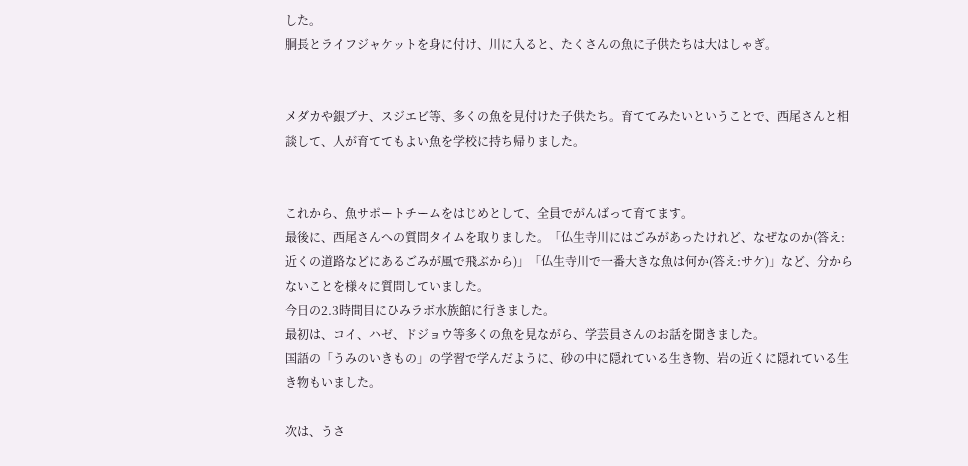した。
胴長とライフジャケットを身に付け、川に入ると、たくさんの魚に子供たちは大はしゃぎ。


メダカや銀ブナ、スジエビ等、多くの魚を見付けた子供たち。育ててみたいということで、西尾さんと相談して、人が育ててもよい魚を学校に持ち帰りました。


これから、魚サポートチームをはじめとして、全員でがんばって育てます。
最後に、西尾さんへの質問タイムを取りました。「仏生寺川にはごみがあったけれど、なぜなのか(答え:近くの道路などにあるごみが風で飛ぶから)」「仏生寺川で一番大きな魚は何か(答え:サケ)」など、分からないことを様々に質問していました。
今日の2.3時間目にひみラボ水族館に行きました。
最初は、コイ、ハゼ、ドジョウ等多くの魚を見ながら、学芸員さんのお話を聞きました。
国語の「うみのいきもの」の学習で学んだように、砂の中に隠れている生き物、岩の近くに隠れている生き物もいました。

次は、うさ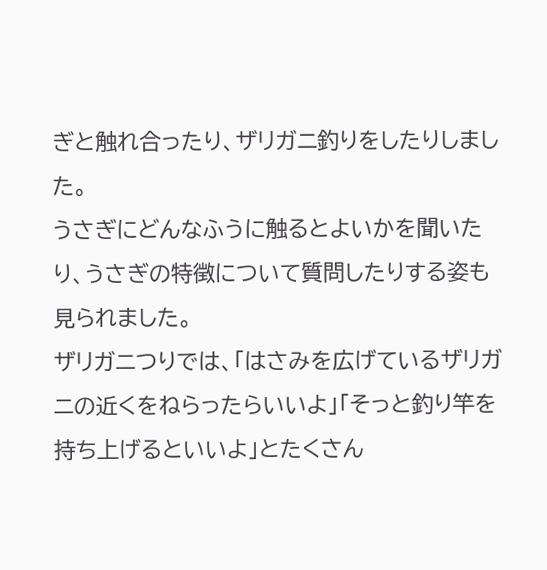ぎと触れ合ったり、ザリガニ釣りをしたりしました。
うさぎにどんなふうに触るとよいかを聞いたり、うさぎの特徴について質問したりする姿も見られました。
ザリガニつりでは、「はさみを広げているザリガニの近くをねらったらいいよ」「そっと釣り竿を持ち上げるといいよ」とたくさん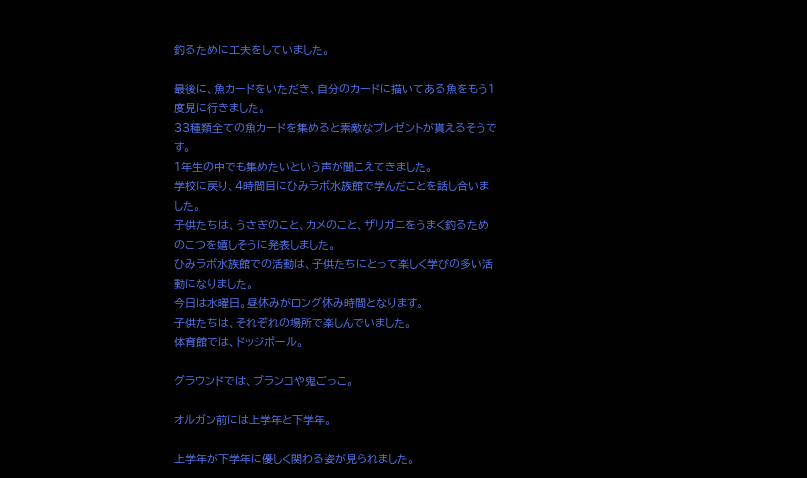釣るために工夫をしていました。

最後に、魚カードをいただき、自分のカードに描いてある魚をもう1度見に行きました。
33種類全ての魚カードを集めると素敵なプレゼントが貰えるそうです。
1年生の中でも集めたいという声が聞こえてきました。
学校に戻り、4時間目にひみラボ水族館で学んだことを話し合いました。
子供たちは、うさぎのこと、カメのこと、ザリガニをうまく釣るためのこつを嬉しそうに発表しました。
ひみラボ水族館での活動は、子供たちにとって楽しく学びの多い活動になりました。
今日は水曜日。昼休みがロング休み時間となります。
子供たちは、それぞれの場所で楽しんでいました。
体育館では、ドッジボール。

グラウンドでは、ブランコや鬼ごっこ。

オルガン前には上学年と下学年。

上学年が下学年に優しく関わる姿が見られました。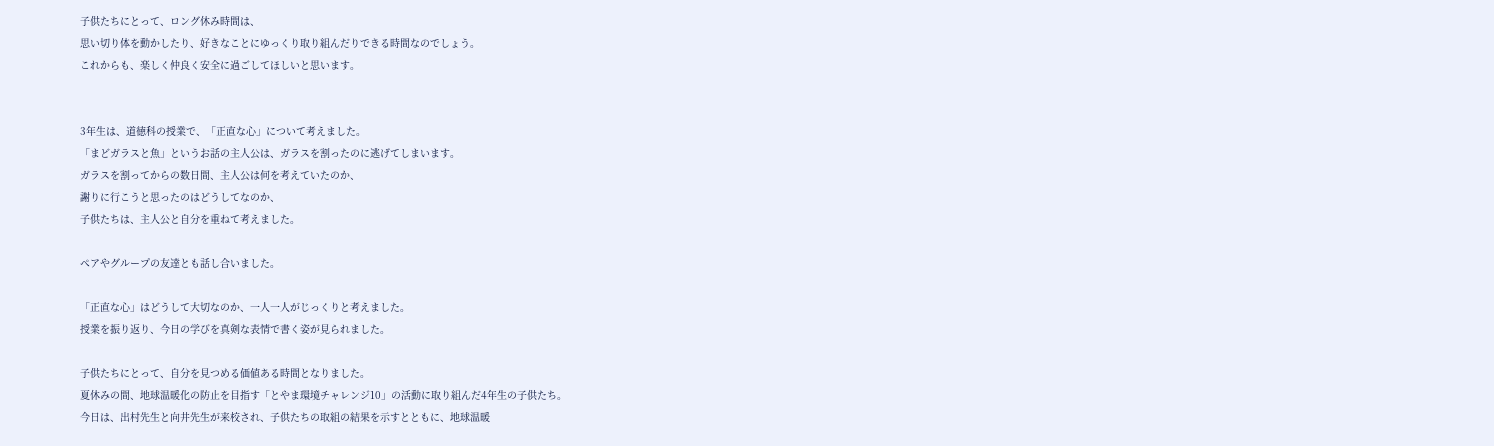子供たちにとって、ロング休み時間は、
思い切り体を動かしたり、好きなことにゆっくり取り組んだりできる時間なのでしょう。
これからも、楽しく仲良く安全に過ごしてほしいと思います。


3年生は、道徳科の授業で、「正直な心」について考えました。
「まどガラスと魚」というお話の主人公は、ガラスを割ったのに逃げてしまいます。
ガラスを割ってからの数日間、主人公は何を考えていたのか、
謝りに行こうと思ったのはどうしてなのか、
子供たちは、主人公と自分を重ねて考えました。

ペアやグループの友達とも話し合いました。

「正直な心」はどうして大切なのか、一人一人がじっくりと考えました。
授業を振り返り、今日の学びを真剣な表情で書く姿が見られました。

子供たちにとって、自分を見つめる価値ある時間となりました。
夏休みの間、地球温暖化の防止を目指す「とやま環境チャレンジ10」の活動に取り組んだ4年生の子供たち。
今日は、出村先生と向井先生が来校され、子供たちの取組の結果を示すとともに、地球温暖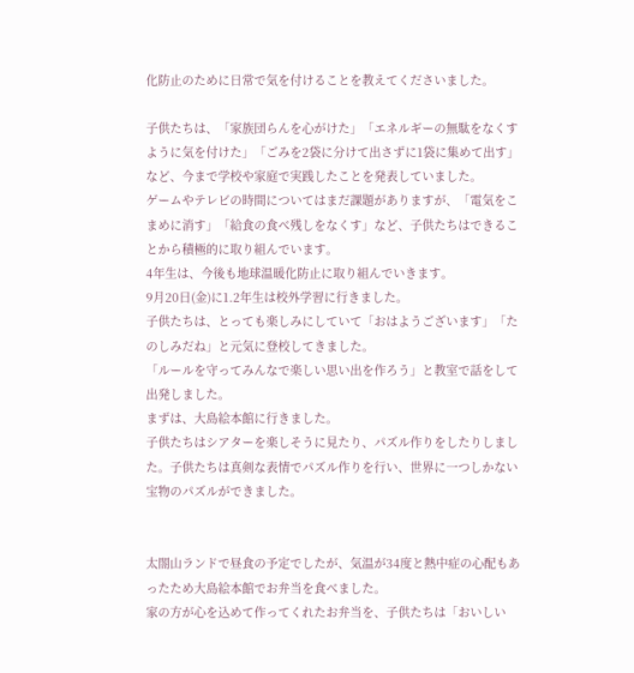化防止のために日常で気を付けることを教えてくださいました。

子供たちは、「家族団らんを心がけた」「エネルギーの無駄をなくすように気を付けた」「ごみを2袋に分けて出さずに1袋に集めて出す」など、今まで学校や家庭で実践したことを発表していました。
ゲームやテレビの時間についてはまだ課題がありますが、「電気をこまめに消す」「給食の食べ残しをなくす」など、子供たちはできることから積極的に取り組んでいます。
4年生は、今後も地球温暖化防止に取り組んでいきます。
9月20日(金)に1.2年生は校外学習に行きました。
子供たちは、とっても楽しみにしていて「おはようございます」「たのしみだね」と元気に登校してきました。
「ルールを守ってみんなで楽しい思い出を作ろう」と教室で話をして出発しました。
まずは、大島絵本館に行きました。
子供たちはシアターを楽しそうに見たり、パズル作りをしたりしました。子供たちは真剣な表情でパズル作りを行い、世界に一つしかない宝物のパズルができました。


太閤山ランドで昼食の予定でしたが、気温が34度と熱中症の心配もあったため大島絵本館でお弁当を食べました。
家の方が心を込めて作ってくれたお弁当を、子供たちは「おいしい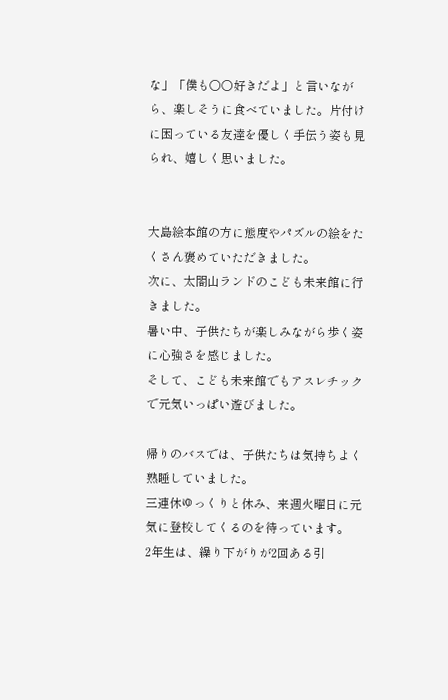な」「僕も〇〇好きだよ」と言いながら、楽しそうに食べていました。片付けに困っている友達を優しく手伝う姿も見られ、嬉しく思いました。


大島絵本館の方に態度やパズルの絵をたくさん褒めていただきました。
次に、太閤山ランドのこども未来館に行きました。
暑い中、子供たちが楽しみながら歩く姿に心強さを感じました。
そして、こども未来館でもアスレチックで元気いっぱい遊びました。

帰りのバスでは、子供たちは気持ちよく熟睡していました。
三連休ゆっくりと休み、来週火曜日に元気に登校してくるのを待っています。
2年生は、繰り下がりが2回ある引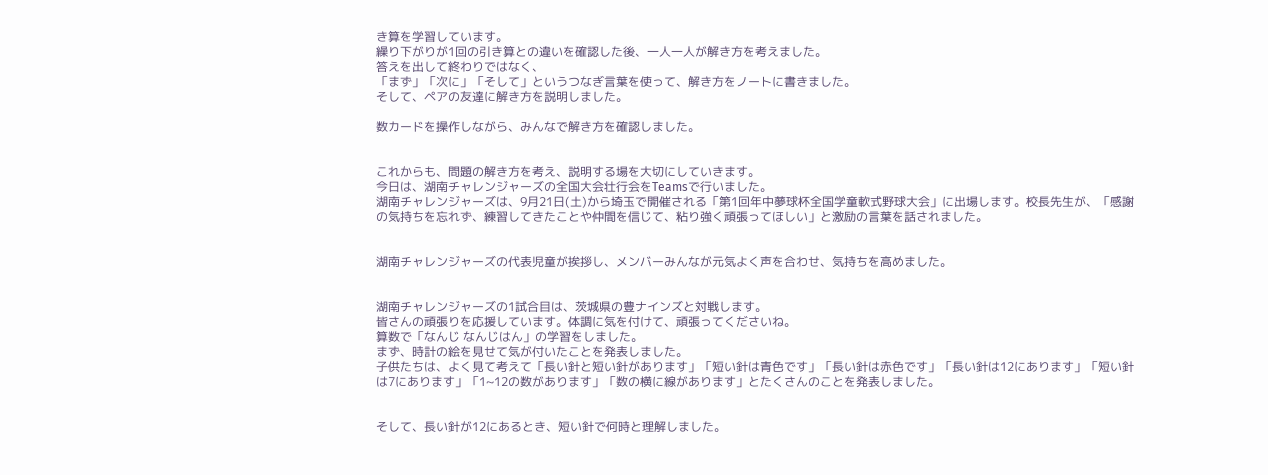き算を学習しています。
繰り下がりが1回の引き算との違いを確認した後、一人一人が解き方を考えました。
答えを出して終わりではなく、
「まず」「次に」「そして」というつなぎ言葉を使って、解き方をノートに書きました。
そして、ペアの友達に解き方を説明しました。

数カードを操作しながら、みんなで解き方を確認しました。


これからも、問題の解き方を考え、説明する場を大切にしていきます。
今日は、湖南チャレンジャーズの全国大会壮行会をTeamsで行いました。
湖南チャレンジャーズは、9月21日(土)から埼玉で開催される「第1回年中夢球杯全国学童軟式野球大会」に出場します。校長先生が、「感謝の気持ちを忘れず、練習してきたことや仲間を信じて、粘り強く頑張ってほしい」と激励の言葉を話されました。


湖南チャレンジャーズの代表児童が挨拶し、メンバーみんなが元気よく声を合わせ、気持ちを高めました。


湖南チャレンジャーズの1試合目は、茨城県の豊ナインズと対戦します。
皆さんの頑張りを応援しています。体調に気を付けて、頑張ってくださいね。
算数で「なんじ なんじはん」の学習をしました。
まず、時計の絵を見せて気が付いたことを発表しました。
子供たちは、よく見て考えて「長い針と短い針があります」「短い針は青色です」「長い針は赤色です」「長い針は12にあります」「短い針は7にあります」「1~12の数があります」「数の横に線があります」とたくさんのことを発表しました。


そして、長い針が12にあるとき、短い針で何時と理解しました。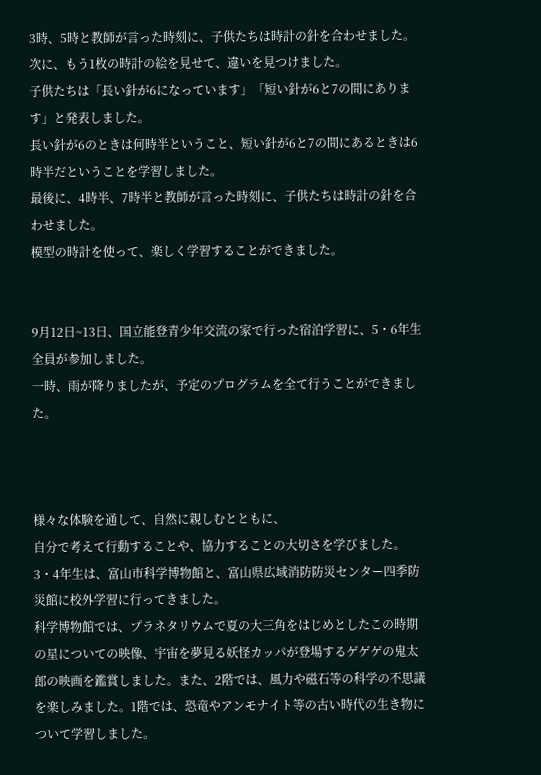3時、5時と教師が言った時刻に、子供たちは時計の針を合わせました。
次に、もう1枚の時計の絵を見せて、違いを見つけました。
子供たちは「長い針が6になっています」「短い針が6と7の間にあります」と発表しました。
長い針が6のときは何時半ということ、短い針が6と7の間にあるときは6時半だということを学習しました。
最後に、4時半、7時半と教師が言った時刻に、子供たちは時計の針を合わせました。
模型の時計を使って、楽しく学習することができました。


9月12日~13日、国立能登青少年交流の家で行った宿泊学習に、5・6年生全員が参加しました。
一時、雨が降りましたが、予定のプログラムを全て行うことができました。



様々な体験を通して、自然に親しむとともに、
自分で考えて行動することや、協力することの大切さを学びました。
3・4年生は、富山市科学博物館と、富山県広域消防防災センター四季防災館に校外学習に行ってきました。
科学博物館では、プラネタリウムで夏の大三角をはじめとしたこの時期の星についての映像、宇宙を夢見る妖怪カッパが登場するゲゲゲの鬼太郎の映画を鑑賞しました。また、2階では、風力や磁石等の科学の不思議を楽しみました。1階では、恐竜やアンモナイト等の古い時代の生き物について学習しました。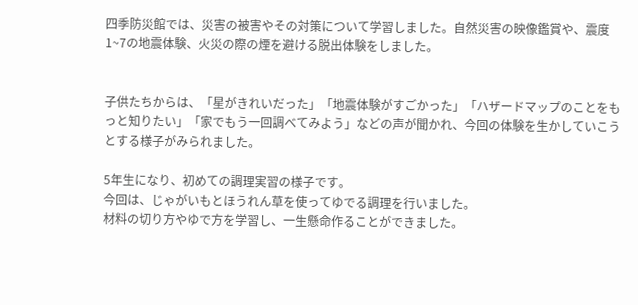四季防災館では、災害の被害やその対策について学習しました。自然災害の映像鑑賞や、震度1~7の地震体験、火災の際の煙を避ける脱出体験をしました。


子供たちからは、「星がきれいだった」「地震体験がすごかった」「ハザードマップのことをもっと知りたい」「家でもう一回調べてみよう」などの声が聞かれ、今回の体験を生かしていこうとする様子がみられました。

5年生になり、初めての調理実習の様子です。
今回は、じゃがいもとほうれん草を使ってゆでる調理を行いました。
材料の切り方やゆで方を学習し、一生懸命作ることができました。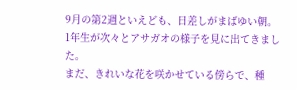9月の第2週といえども、日差しがまばゆい朝。
1年生が次々とアサガオの様子を見に出てきました。
まだ、きれいな花を咲かせている傍らで、種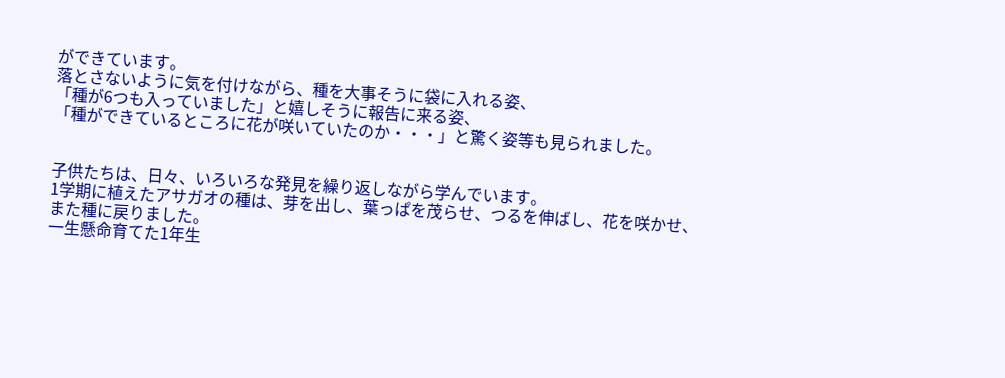ができています。
落とさないように気を付けながら、種を大事そうに袋に入れる姿、
「種が6つも入っていました」と嬉しそうに報告に来る姿、
「種ができているところに花が咲いていたのか・・・」と驚く姿等も見られました。


子供たちは、日々、いろいろな発見を繰り返しながら学んでいます。
1学期に植えたアサガオの種は、芽を出し、葉っぱを茂らせ、つるを伸ばし、花を咲かせ、また種に戻りました。
一生懸命育てた1年生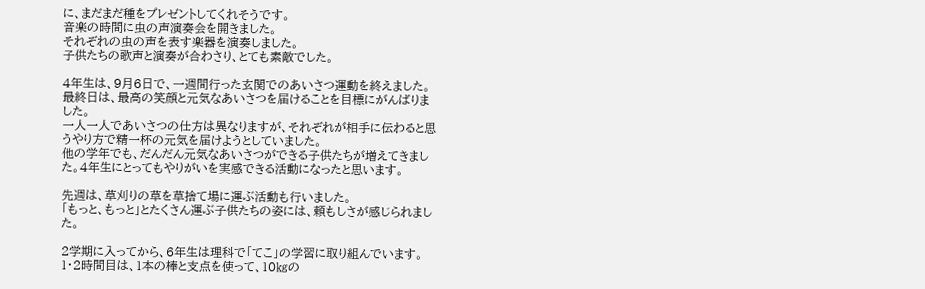に、まだまだ種をプレゼントしてくれそうです。
音楽の時間に虫の声演奏会を開きました。
それぞれの虫の声を表す楽器を演奏しました。
子供たちの歌声と演奏が合わさり、とても素敵でした。

4年生は、9月6日で、一週間行った玄関でのあいさつ運動を終えました。
最終日は、最高の笑顔と元気なあいさつを届けることを目標にがんばりました。
一人一人であいさつの仕方は異なりますが、それぞれが相手に伝わると思うやり方で精一杯の元気を届けようとしていました。
他の学年でも、だんだん元気なあいさつができる子供たちが増えてきました。4年生にとってもやりがいを実感できる活動になったと思います。

先週は、草刈りの草を草捨て場に運ぶ活動も行いました。
「もっと、もっと」とたくさん運ぶ子供たちの姿には、頼もしさが感じられました。

2学期に入ってから、6年生は理科で「てこ」の学習に取り組んでいます。
1・2時間目は、1本の棒と支点を使って、10㎏の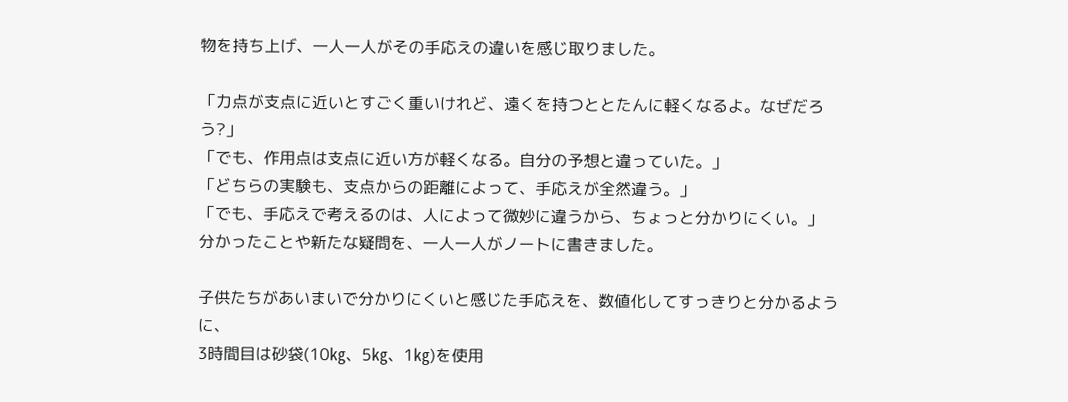物を持ち上げ、一人一人がその手応えの違いを感じ取りました。

「力点が支点に近いとすごく重いけれど、遠くを持つととたんに軽くなるよ。なぜだろう?」
「でも、作用点は支点に近い方が軽くなる。自分の予想と違っていた。」
「どちらの実験も、支点からの距離によって、手応えが全然違う。」
「でも、手応えで考えるのは、人によって微妙に違うから、ちょっと分かりにくい。」
分かったことや新たな疑問を、一人一人がノートに書きました。

子供たちがあいまいで分かりにくいと感じた手応えを、数値化してすっきりと分かるように、
3時間目は砂袋(10㎏、5㎏、1㎏)を使用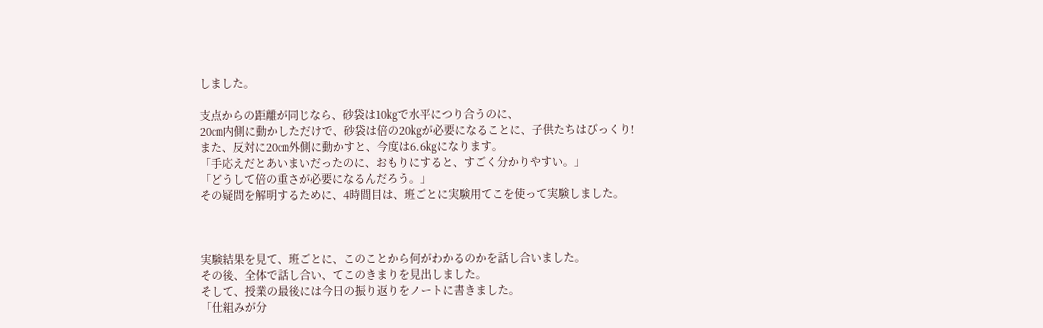しました。

支点からの距離が同じなら、砂袋は10㎏で水平につり合うのに、
20㎝内側に動かしただけで、砂袋は倍の20㎏が必要になることに、子供たちはびっくり!
また、反対に20㎝外側に動かすと、今度は6.6㎏になります。
「手応えだとあいまいだったのに、おもりにすると、すごく分かりやすい。」
「どうして倍の重さが必要になるんだろう。」
その疑問を解明するために、4時間目は、班ごとに実験用てこを使って実験しました。



実験結果を見て、班ごとに、このことから何がわかるのかを話し合いました。
その後、全体で話し合い、てこのきまりを見出しました。
そして、授業の最後には今日の振り返りをノートに書きました。
「仕組みが分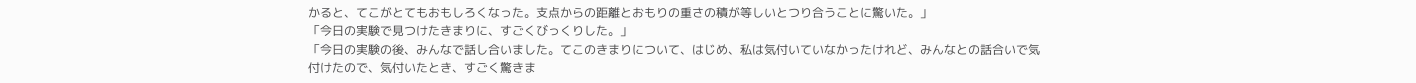かると、てこがとてもおもしろくなった。支点からの距離とおもりの重さの積が等しいとつり合うことに驚いた。」
「今日の実験で見つけたきまりに、すごくびっくりした。」
「今日の実験の後、みんなで話し合いました。てこのきまりについて、はじめ、私は気付いていなかったけれど、みんなとの話合いで気付けたので、気付いたとき、すごく驚きま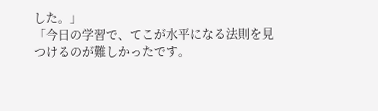した。」
「今日の学習で、てこが水平になる法則を見つけるのが難しかったです。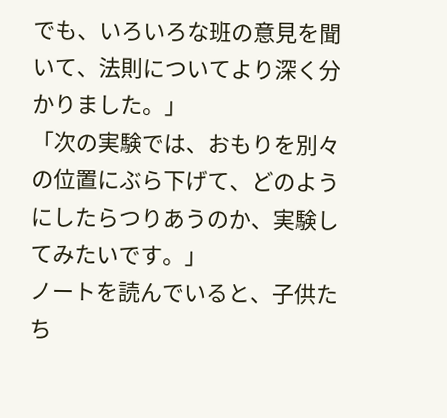でも、いろいろな班の意見を聞いて、法則についてより深く分かりました。」
「次の実験では、おもりを別々の位置にぶら下げて、どのようにしたらつりあうのか、実験してみたいです。」
ノートを読んでいると、子供たち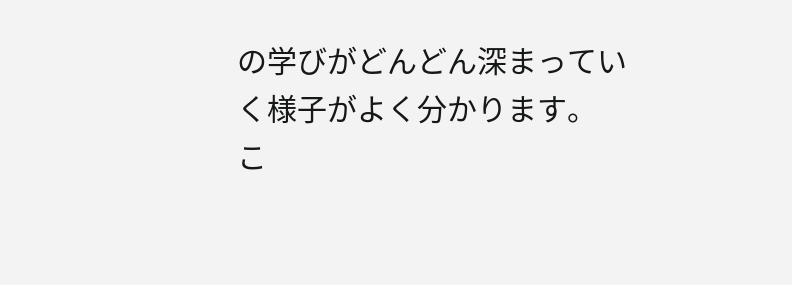の学びがどんどん深まっていく様子がよく分かります。
こ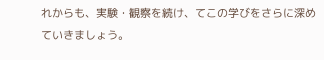れからも、実験・観察を続け、てこの学びをさらに深めていきましょう。